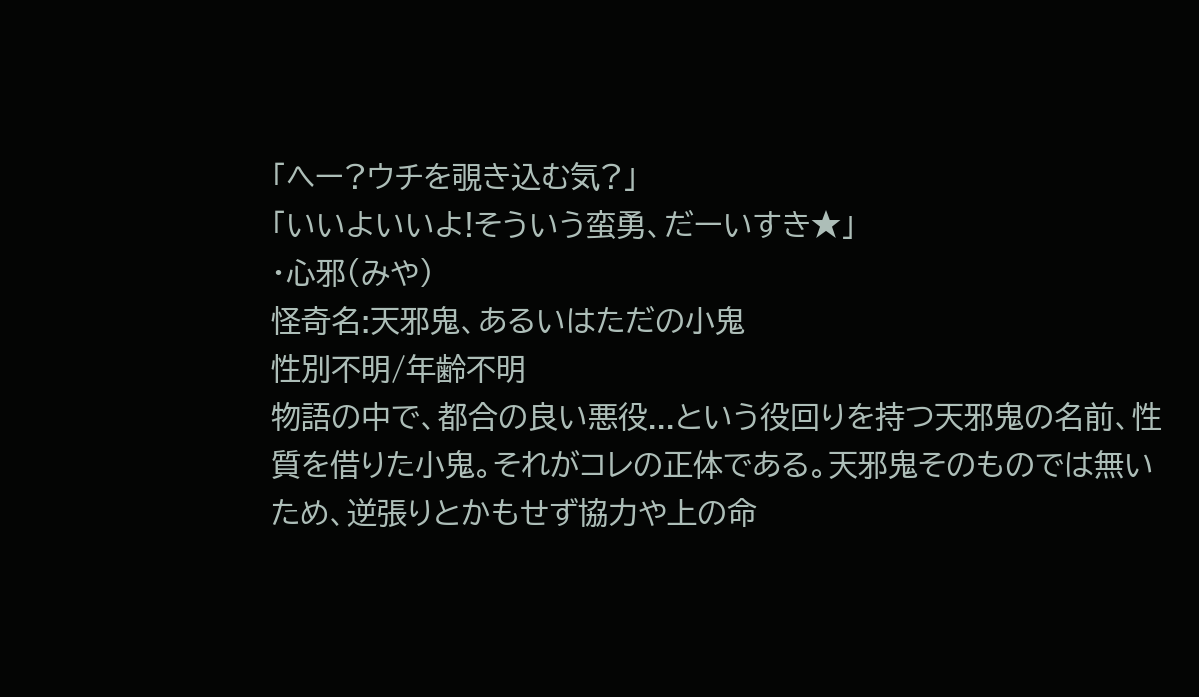「へー?ウチを覗き込む気?」
「いいよいいよ!そういう蛮勇、だーいすき★」
・心邪(みや)
怪奇名:天邪鬼、あるいはただの小鬼
性別不明/年齢不明
物語の中で、都合の良い悪役...という役回りを持つ天邪鬼の名前、性質を借りた小鬼。それがコレの正体である。天邪鬼そのものでは無いため、逆張りとかもせず協力や上の命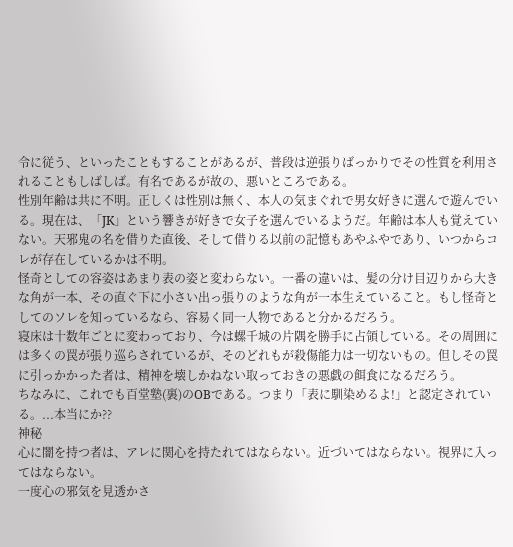令に従う、といったこともすることがあるが、普段は逆張りばっかりでその性質を利用されることもしばしば。有名であるが故の、悪いところである。
性別年齢は共に不明。正しくは性別は無く、本人の気まぐれで男女好きに選んで遊んでいる。現在は、「JK」という響きが好きで女子を選んでいるようだ。年齢は本人も覚えていない。天邪鬼の名を借りた直後、そして借りる以前の記憶もあやふやであり、いつからコレが存在しているかは不明。
怪奇としての容姿はあまり表の姿と変わらない。一番の違いは、髪の分け目辺りから大きな角が一本、その直ぐ下に小さい出っ張りのような角が一本生えていること。もし怪奇としてのソレを知っているなら、容易く同一人物であると分かるだろう。
寝床は十数年ごとに変わっており、今は螺千城の片隅を勝手に占領している。その周囲には多くの罠が張り巡らされているが、そのどれもが殺傷能力は一切ないもの。但しその罠に引っかかった者は、精神を壊しかねない取っておきの悪戯の餌食になるだろう。
ちなみに、これでも百堂塾(裏)のOBである。つまり「表に馴染めるよ!」と認定されている。...本当にか??
神秘
心に闇を持つ者は、アレに関心を持たれてはならない。近づいてはならない。視界に入ってはならない。
一度心の邪気を見透かさ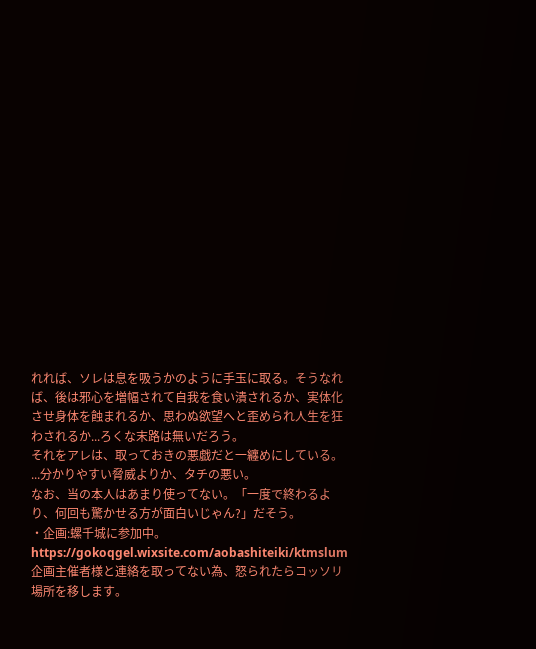れれば、ソレは息を吸うかのように手玉に取る。そうなれば、後は邪心を増幅されて自我を食い潰されるか、実体化させ身体を蝕まれるか、思わぬ欲望へと歪められ人生を狂わされるか...ろくな末路は無いだろう。
それをアレは、取っておきの悪戯だと一纏めにしている。
...分かりやすい脅威よりか、タチの悪い。
なお、当の本人はあまり使ってない。「一度で終わるより、何回も驚かせる方が面白いじゃん?」だそう。
・企画:螺千城に参加中。
https://gokoqgel.wixsite.com/aobashiteiki/ktmslum
企画主催者様と連絡を取ってない為、怒られたらコッソリ場所を移します。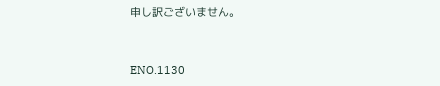申し訳ございません。


ENO.1130